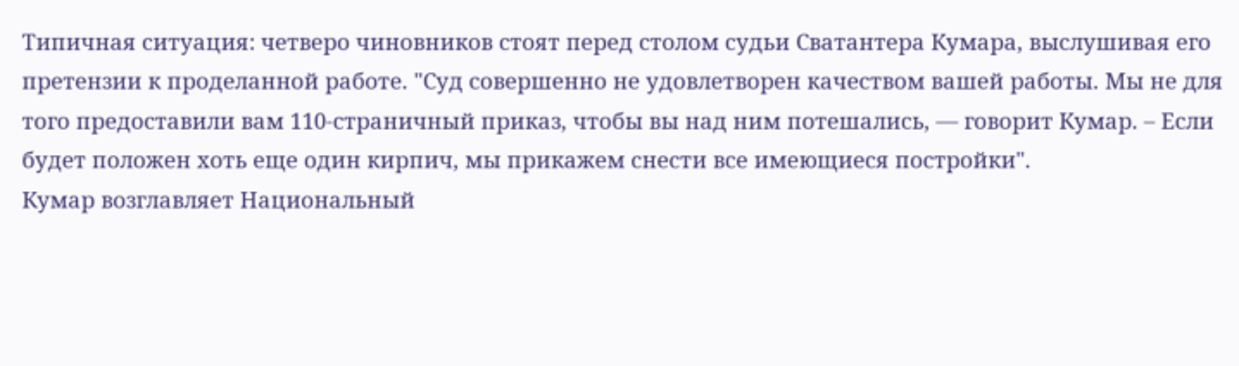Типичная ситуация: четверо чиновников стоят перед столом судьи Сватантера Кумара, выслушивая его претензии к проделанной работе. "Суд совершенно не удовлетворен качеством вашей работы. Мы не для того предоставили вам 110-страничный приказ, чтобы вы над ним потешались, — говорит Кумар. – Если будет положен хоть еще один кирпич, мы прикажем снести все имеющиеся постройки".
Кумар возглавляет Национальный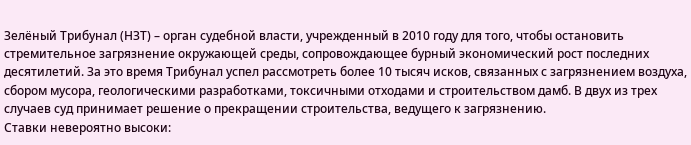Зелёный Трибунал (НЗТ) – орган судебной власти, учрежденный в 2010 году для того, чтобы остановить стремительное загрязнение окружающей среды, сопровождающее бурный экономический рост последних десятилетий. За это время Трибунал успел рассмотреть более 10 тысяч исков, связанных с загрязнением воздуха, сбором мусора, геологическими разработками, токсичными отходами и строительством дамб. В двух из трех случаев суд принимает решение о прекращении строительства, ведущего к загрязнению.
Ставки невероятно высоки: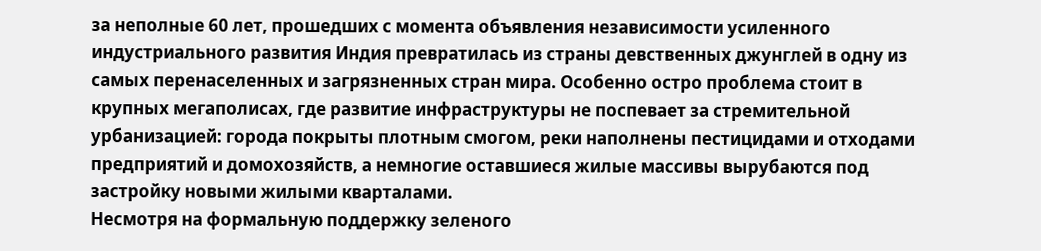за неполные 60 лет, прошедших с момента объявления независимости усиленного индустриального развития Индия превратилась из страны девственных джунглей в одну из самых перенаселенных и загрязненных стран мира. Особенно остро проблема стоит в крупных мегаполисах, где развитие инфраструктуры не поспевает за стремительной урбанизацией: города покрыты плотным смогом, реки наполнены пестицидами и отходами предприятий и домохозяйств, а немногие оставшиеся жилые массивы вырубаются под застройку новыми жилыми кварталами.
Несмотря на формальную поддержку зеленого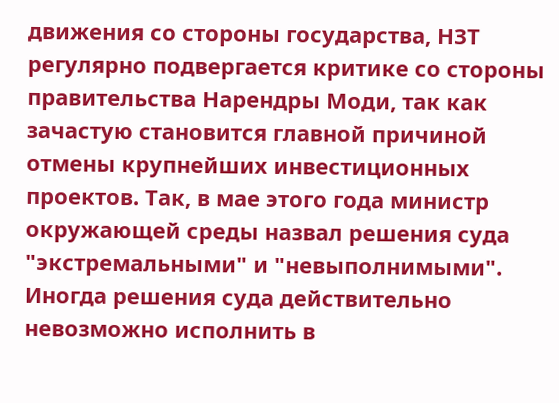движения со стороны государства, НЗТ регулярно подвергается критике со стороны правительства Нарендры Моди, так как зачастую становится главной причиной отмены крупнейших инвестиционных проектов. Так, в мае этого года министр окружающей среды назвал решения суда "экстремальными" и "невыполнимыми".
Иногда решения суда действительно невозможно исполнить в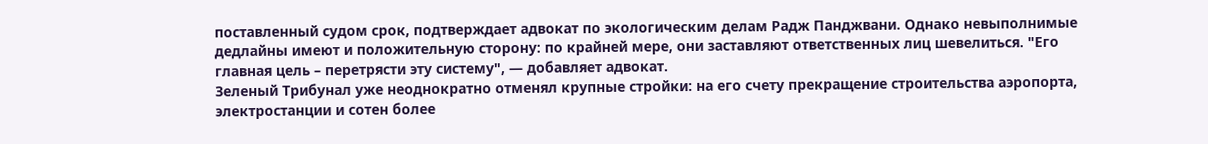поставленный судом срок, подтверждает адвокат по экологическим делам Радж Панджвани. Однако невыполнимые дедлайны имеют и положительную сторону: по крайней мере, они заставляют ответственных лиц шевелиться. "Его главная цель – перетрясти эту систему", — добавляет адвокат.
Зеленый Трибунал уже неоднократно отменял крупные стройки: на его счету прекращение строительства аэропорта, электростанции и сотен более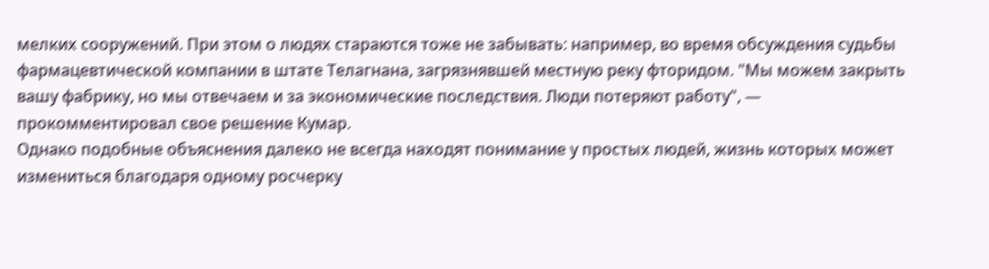мелких сооружений. При этом о людях стараются тоже не забывать: например, во время обсуждения судьбы фармацевтической компании в штате Телагнана, загрязнявшей местную реку фторидом. "Мы можем закрыть вашу фабрику, но мы отвечаем и за экономические последствия. Люди потеряют работу", — прокомментировал свое решение Кумар.
Однако подобные объяснения далеко не всегда находят понимание у простых людей, жизнь которых может измениться благодаря одному росчерку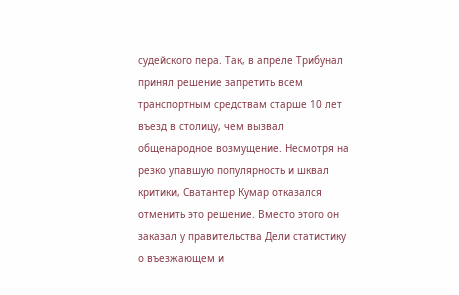судейского пера. Так, в апреле Трибунал принял решение запретить всем транспортным средствам старше 10 лет въезд в столицу, чем вызвал общенародное возмущение. Несмотря на резко упавшую популярность и шквал критики, Сватантер Кумар отказался отменить это решение. Вместо этого он заказал у правительства Дели статистику о въезжающем и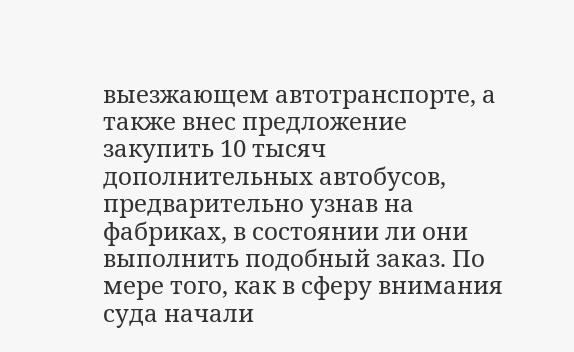выезжающем автотранспорте, а также внес предложение закупить 10 тысяч дополнительных автобусов, предварительно узнав на фабриках, в состоянии ли они выполнить подобный заказ. По мере того, как в сферу внимания суда начали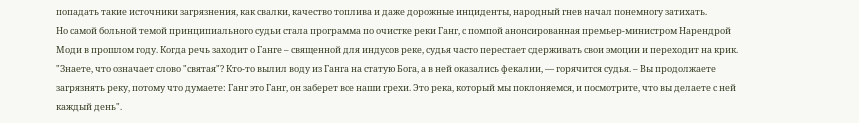попадать такие источники загрязнения, как свалки, качество топлива и даже дорожные инциденты, народный гнев начал понемногу затихать.
Но самой больной темой принципиального судьи стала программа по очистке реки Ганг, с помпой анонсированная премьер-министром Нарендрой Моди в прошлом году. Когда речь заходит о Ганге – священной для индусов реке, судья часто перестает сдерживать свои эмоции и переходит на крик.
"Знаете, что означает слово "святая"? Кто-то вылил воду из Ганга на статую Бога, а в ней оказались фекалии, — горячится судья. – Вы продолжаете загрязнять реку, потому что думаете: Ганг это Ганг, он заберет все наши грехи. Это река, который мы поклоняемся, и посмотрите, что вы делаете с ней каждый день".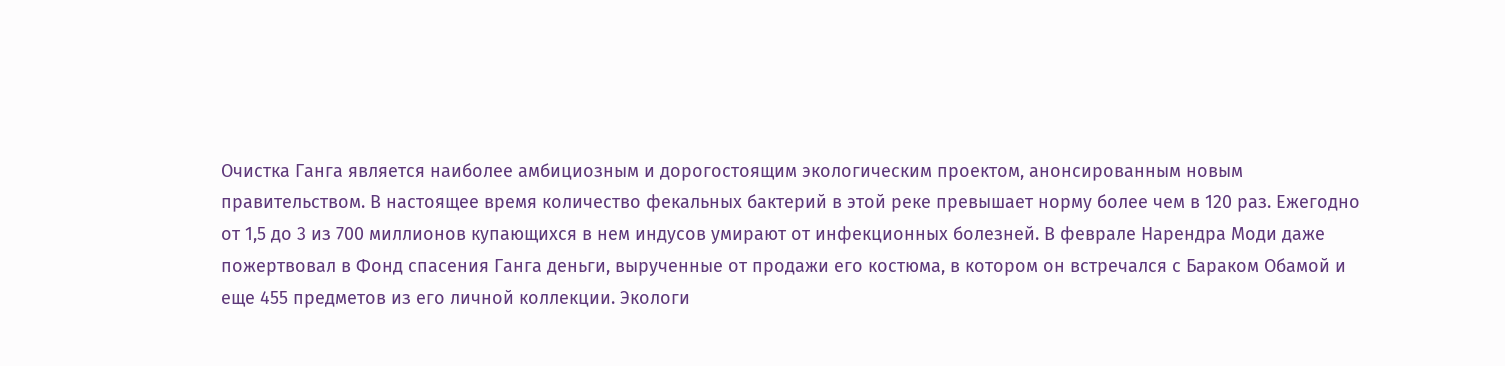Очистка Ганга является наиболее амбициозным и дорогостоящим экологическим проектом, анонсированным новым правительством. В настоящее время количество фекальных бактерий в этой реке превышает норму более чем в 120 раз. Ежегодно от 1,5 до 3 из 700 миллионов купающихся в нем индусов умирают от инфекционных болезней. В феврале Нарендра Моди даже пожертвовал в Фонд спасения Ганга деньги, вырученные от продажи его костюма, в котором он встречался с Бараком Обамой и еще 455 предметов из его личной коллекции. Экологи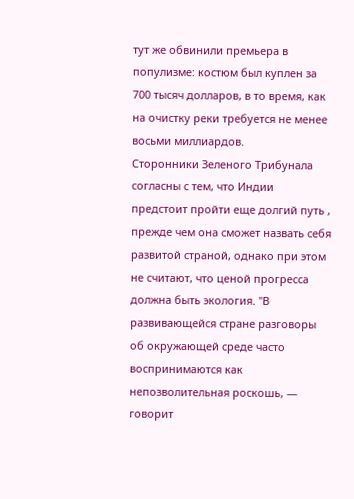тут же обвинили премьера в популизме: костюм был куплен за 700 тысяч долларов, в то время, как на очистку реки требуется не менее восьми миллиардов.
Сторонники Зеленого Трибунала согласны с тем, что Индии предстоит пройти еще долгий путь , прежде чем она сможет назвать себя развитой страной, однако при этом не считают, что ценой прогресса должна быть экология. "В развивающейся стране разговоры об окружающей среде часто воспринимаются как непозволительная роскошь, — говорит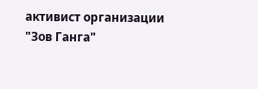активист организации "Зов Ганга"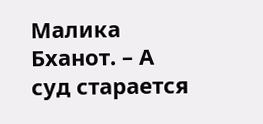Малика Бханот. – А суд старается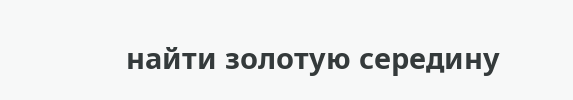найти золотую середину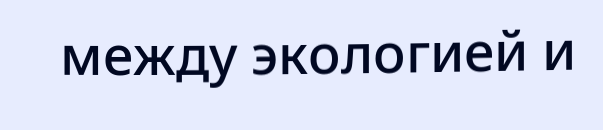между экологией и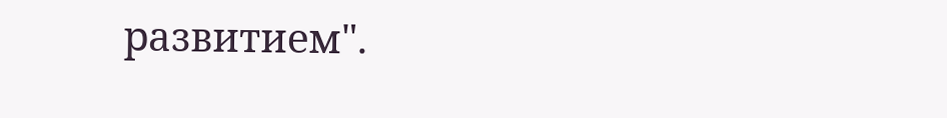развитием".